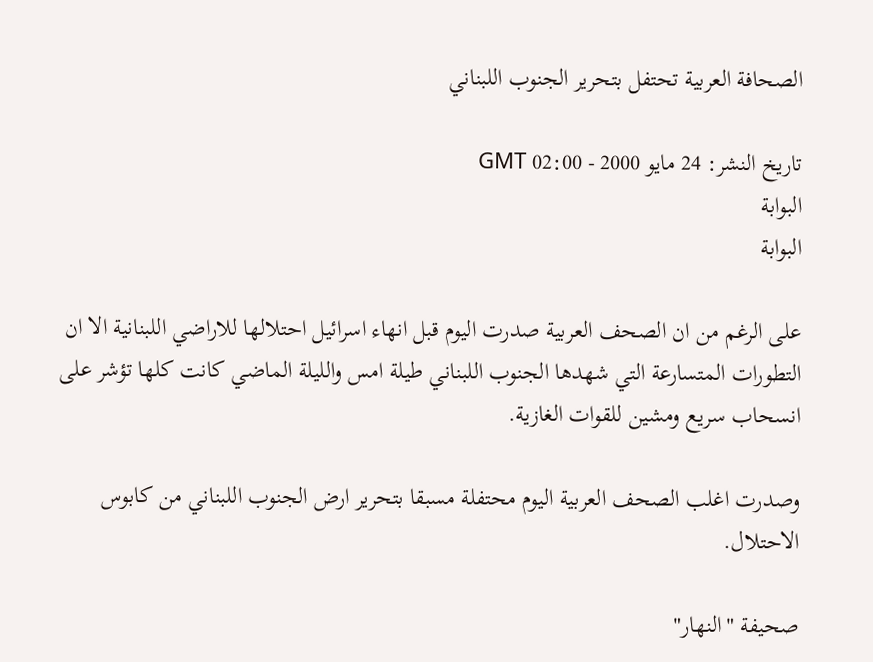الصحافة العربية تحتفل بتحرير الجنوب اللبناني

تاريخ النشر: 24 مايو 2000 - 02:00 GMT
البوابة
البوابة

على الرغم من ان الصحف العربية صدرت اليوم قبل انهاء اسرائيل احتلالها للاراضي اللبنانية الا ان التطورات المتسارعة التي شهدها الجنوب اللبناني طيلة امس والليلة الماضي كانت كلها تؤشر على انسحاب سريع ومشين للقوات الغازية.

وصدرت اغلب الصحف العربية اليوم محتفلة مسبقا بتحرير ارض الجنوب اللبناني من كابوس الاحتلال.

صحيفة "النهار"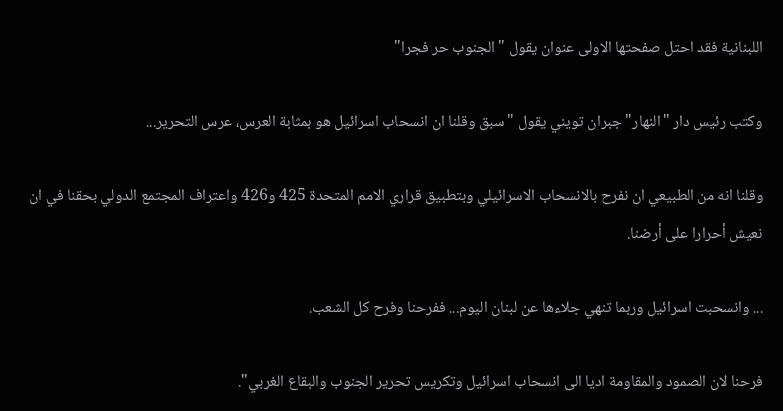اللبنانية فقد احتل صفحتها الاولى عنوان يقول " الجنوب حر فجرا"

وكتب رئيس دار "النهار" جبران تويني يقول "سبق وقلنا ان انسحاب اسرائيل هو بمثابة العرس، عرس التحرير...

وقلنا انه من الطبيعي ان نفرح بالانسحاب الاسرائيلي وبتطبيق قراري الامم المتحدة 425 و426 واعتراف المجتمع الدولي بحقنا في ان نعيش أحرارا على أرضنا.

... وانسحبت اسرائيل وربما تنهي جلاءها عن لبنان اليوم... ففرحنا وفرح كل الشعب.

فرحنا لان الصمود والمقاومة اديا الى انسحاب اسرائيل وتكريس تحرير الجنوب والبقاع الغربي".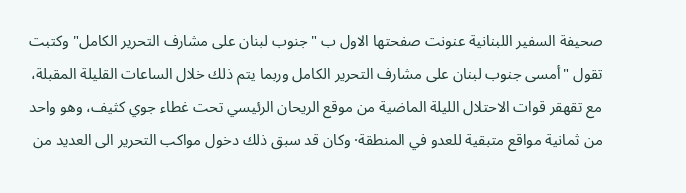صحيفة السفير اللبنانية عنونت صفحتها الاول ب "جنوب لبنان على مشارف التحرير الكامل" وكتبت تقول "أمسى جنوب لبنان على مشارف التحرير الكامل وربما يتم ذلك خلال الساعات القليلة المقبلة، مع تقهقر قوات الاحتلال الليلة الماضية من موقع الريحان الرئيسي تحت غطاء جوي كثيف، وهو واحد من ثمانية مواقع متبقية للعدو في المنطقة· وكان قد سبق ذلك دخول مواكب التحرير الى العديد من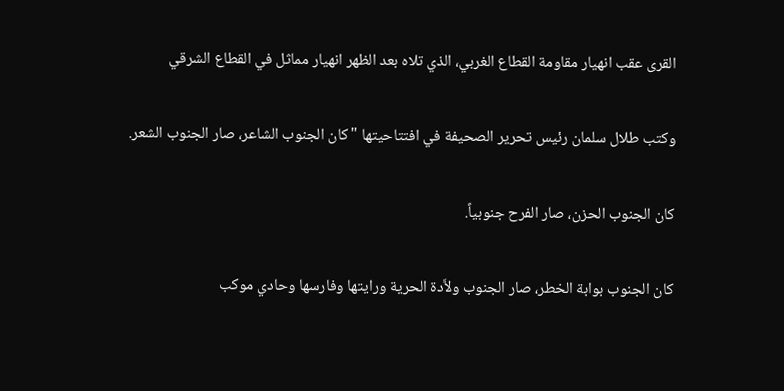القرى عقب انهيار مقاومة القطاع الغربي، الذي تلاه بعد الظهر انهيار مماثل في القطاع الشرقي

وكتب طلال سلمان رئيس تحرير الصحيفة في افتتاحيتها "كان الجنوب الشاعر، صار الجنوب الشعر.

كان الجنوب الحزن، صار الفرح جنوبياً.

كان الجنوب بوابة الخطر، صار الجنوب ولاَّدة الحرية ورايتها وفارسها وحادي موكب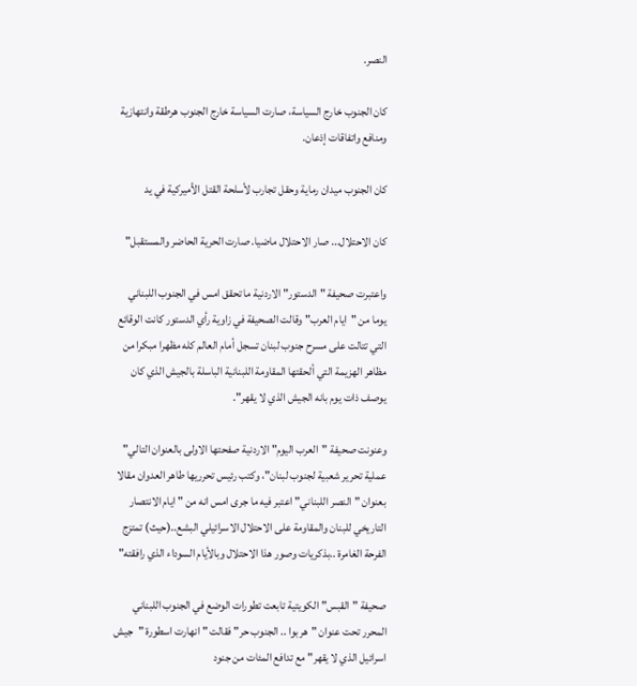النصر.

كان الجنوب خارج السياسة، صارت السياسة خارج الجنوب هرطقة وانتهازية ومنافع واتفاقات إذعان.

كان الجنوب ميدان رماية وحقل تجارب لأسلحة القتل الأميركية في يد

كان الاحتلال... صار الاحتلال ماضيا. صارت الحرية الحاضر والمستقبل"

واعتبرت صحيفة "الدستور" الاردنية ما تحقق امس في الجنوب اللبناني يوما من "ايام العرب" وقالت الصحيفة في زاوية رأي الدستور كانت الوقائع التي تتالت على مسرح جنوب لبنان تسجل أمام العالم كله مظهرا مبكرا من مظاهر الهزيمة التي ألحقتها المقاومة اللبنانية الباسلة بالجيش الذي كان يوصف ذات يوم بانه الجيش الذي لا يقهر".

وعنونت صحيفة "العرب اليوم" الاردنية صفحتها الاولى بالعنوان التالي" عملية تحرير شعبية لجنوب لبنان"، وكتب رئيس تحرريها طاهر العدوان مقالا بعنوان "النصر اللبناني" اعتبر فيه ما جرى امس انه من " ايام الانتصار التاريخي للبنان والمقاومة على الاحتلال الاسرائيلي البشع..(حيث) تمتزج الفرحة الغامرة ..بذكريات وصور هذا الاحتلال وبالأيام السوداء الذي رافقته"

صحيفة "القبس" الكويتية تابعت تطورات الوضع في الجنوب اللبناني المحرر تحت عنوان "هربوا .. الجنوب حر" فقالت " انهارت اسطورة "جيش اسرائيل الذي لا يقهر" مع تدافع المئات من جنود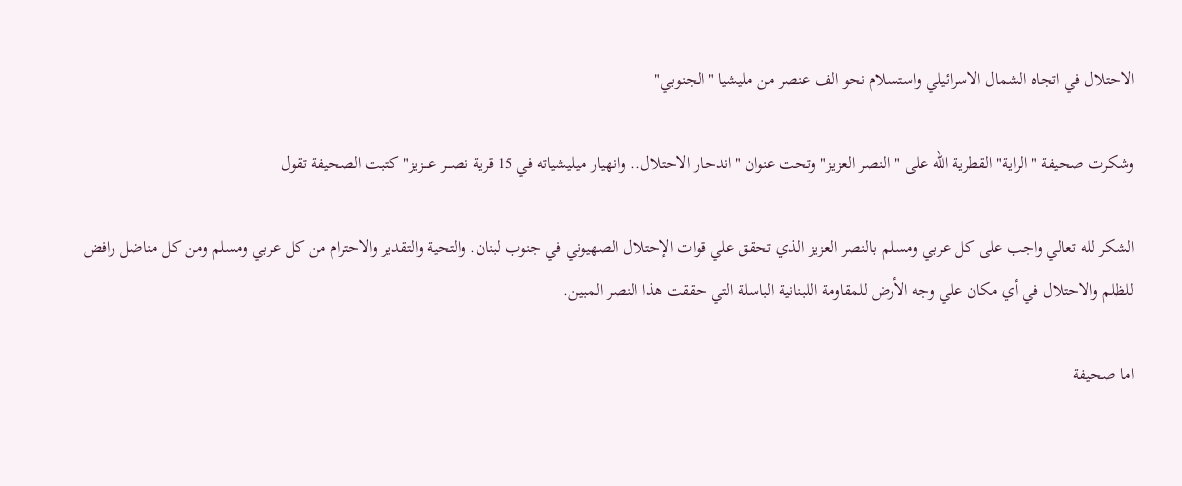الاحتلال في اتجاه الشمال الاسرائيلي واستسلام نحو الف عنصر من مليشيا "الجنوبي"

وشكرت صحيفة "الراية" القطرية الله على " النصر العزيز" وتحت عنوان "اندحار الاحتلال.. وانهيار ميليشياته في 15 قرية نصـــر عـــزيز" كتبت الصحيفة تقول

الشكر لله تعالي واجب على كل عربي ومسلم بالنصر العزيز الذي تحقق علي قوات الإحتلال الصهيوني في جنوب لبنان. والتحية والتقدير والاحترام من كل عربي ومسلم ومن كل مناضل رافض للظلم والاحتلال في أي مكان علي وجه الأرض للمقاومة اللبنانية الباسلة التي حققت هذا النصر المبين.

اما صحيفة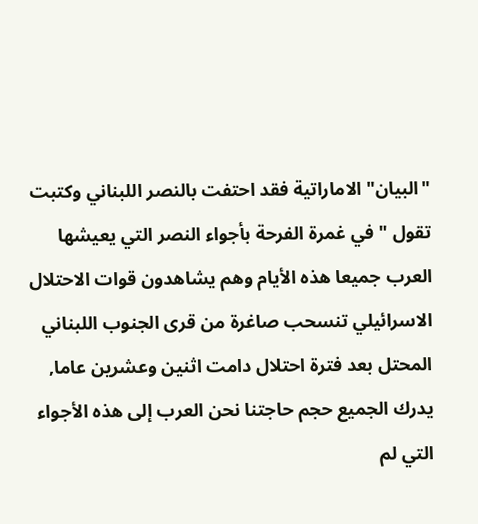"البيان" الاماراتية فقد احتفت بالنصر اللبناني وكتبت تقول " في غمرة الفرحة بأجواء النصر التي يعيشها العرب جميعا هذه الأيام وهم يشاهدون قوات الاحتلال الاسرائيلي تنسحب صاغرة من قرى الجنوب اللبناني المحتل بعد فترة احتلال دامت اثنين وعشرين عاما, يدرك الجميع حجم حاجتنا نحن العرب إلى هذه الأجواء التي لم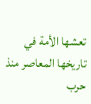تعشها الأمة في تاريخها المعاصر منذ حرب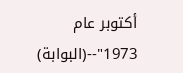أكتوبر عام 1973"--(البوابة)